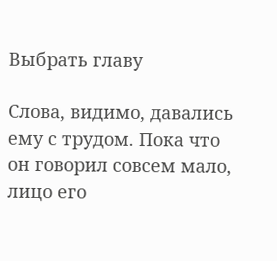Выбрать главу

Слова, видимо, давались ему с трудом. Пока что он говорил совсем мало, лицо его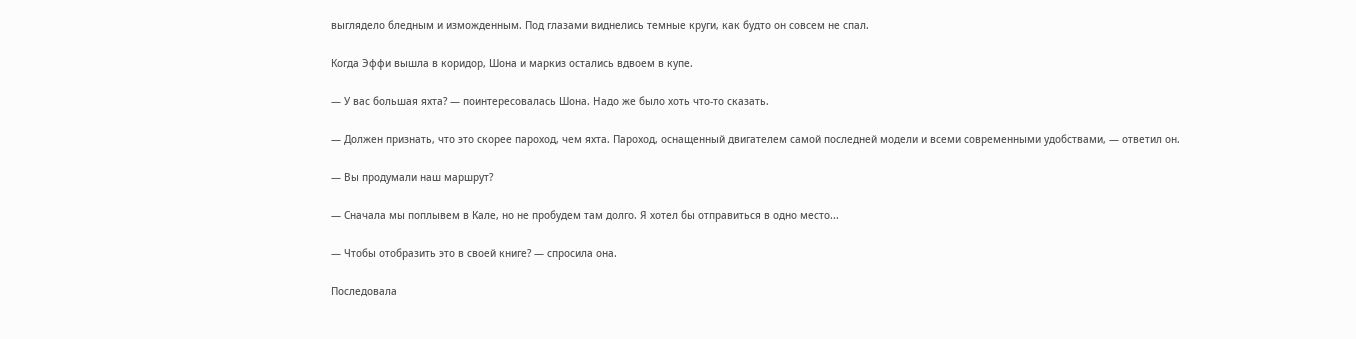выглядело бледным и изможденным. Под глазами виднелись темные круги, как будто он совсем не спал.

Когда Эффи вышла в коридор, Шона и маркиз остались вдвоем в купе.

— У вас большая яхта? — поинтересовалась Шона. Надо же было хоть что-то сказать.

— Должен признать, что это скорее пароход, чем яхта. Пароход, оснащенный двигателем самой последней модели и всеми современными удобствами, — ответил он.

— Вы продумали наш маршрут?

— Сначала мы поплывем в Кале, но не пробудем там долго. Я хотел бы отправиться в одно место...

— Чтобы отобразить это в своей книге? — спросила она.

Последовала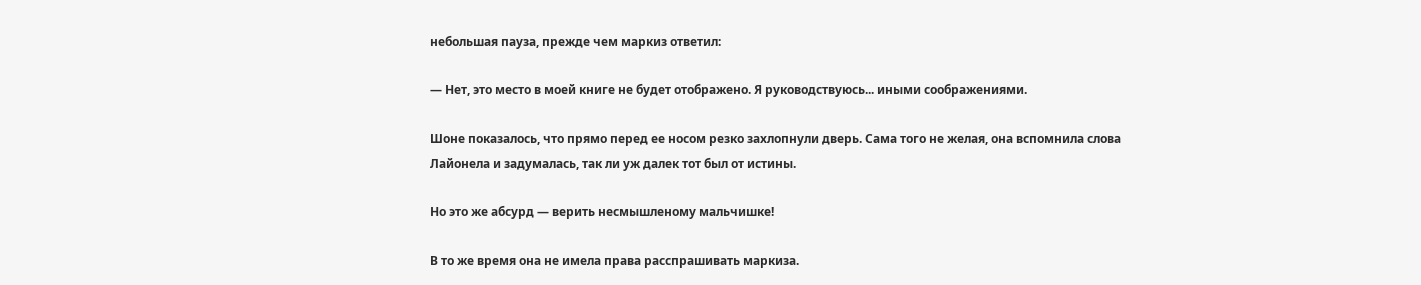небольшая пауза, прежде чем маркиз ответил:

— Нет, это место в моей книге не будет отображено. Я руководствуюсь... иными соображениями.

Шоне показалось, что прямо перед ее носом резко захлопнули дверь. Сама того не желая, она вспомнила слова Лайонела и задумалась, так ли уж далек тот был от истины.

Но это же абсурд — верить несмышленому мальчишке!

В то же время она не имела права расспрашивать маркиза.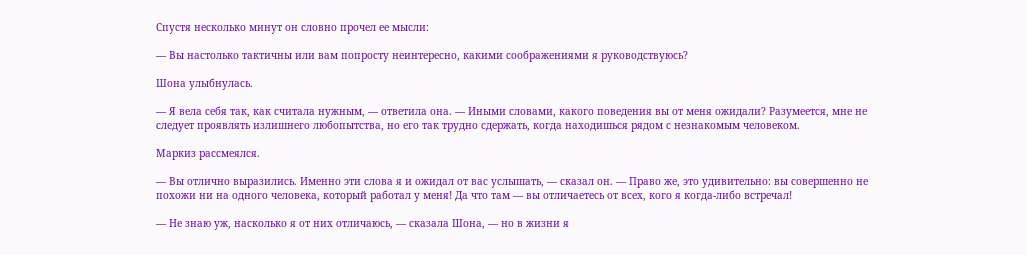Спустя несколько минут он словно прочел ее мысли:

— Вы настолько тактичны или вам попросту неинтересно, какими соображениями я руководствуюсь?

Шона улыбнулась.

— Я вела себя так, как считала нужным, — ответила она. — Иными словами, какого поведения вы от меня ожидали? Разумеется, мне не следует проявлять излишнего любопытства, но его так трудно сдержать, когда находишься рядом с незнакомым человеком.

Маркиз рассмеялся.

— Вы отлично выразились. Именно эти слова я и ожидал от вас услышать, — сказал он. — Право же, это удивительно: вы совершенно не похожи ни на одного человека, который работал у меня! Да что там — вы отличаетесь от всех, кого я когда-либо встречал!

— Не знаю уж, насколько я от них отличаюсь, — сказала Шона, — но в жизни я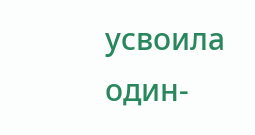усвоила один-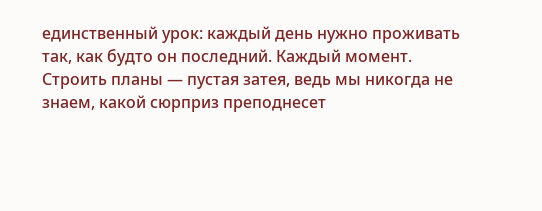единственный урок: каждый день нужно проживать так, как будто он последний. Каждый момент. Строить планы — пустая затея, ведь мы никогда не знаем, какой сюрприз преподнесет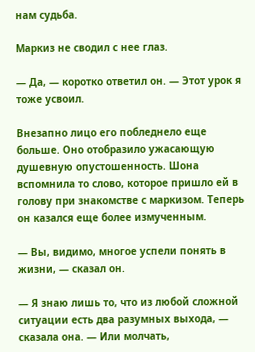нам судьба.

Маркиз не сводил с нее глаз.

— Да, — коротко ответил он. — Этот урок я тоже усвоил.

Внезапно лицо его побледнело еще больше. Оно отобразило ужасающую душевную опустошенность. Шона вспомнила то слово, которое пришло ей в голову при знакомстве с маркизом. Теперь он казался еще более измученным.

— Вы, видимо, многое успели понять в жизни, — сказал он.

— Я знаю лишь то, что из любой сложной ситуации есть два разумных выхода, — сказала она. — Или молчать,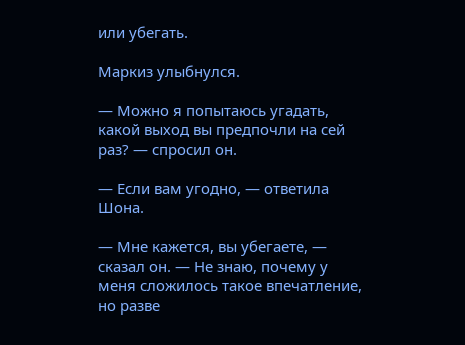или убегать.

Маркиз улыбнулся.

— Можно я попытаюсь угадать, какой выход вы предпочли на сей раз? — спросил он.

— Если вам угодно, — ответила Шона.

— Мне кажется, вы убегаете, — сказал он. — Не знаю, почему у меня сложилось такое впечатление, но разве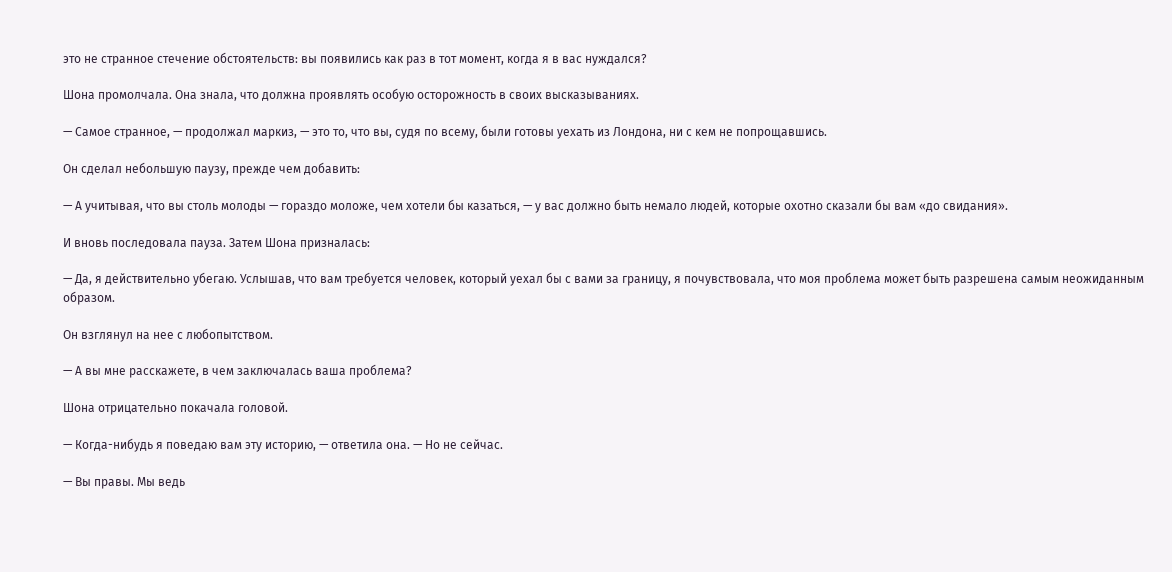это не странное стечение обстоятельств: вы появились как раз в тот момент, когда я в вас нуждался?

Шона промолчала. Она знала, что должна проявлять особую осторожность в своих высказываниях.

— Самое странное, — продолжал маркиз, — это то, что вы, судя по всему, были готовы уехать из Лондона, ни с кем не попрощавшись.

Он сделал небольшую паузу, прежде чем добавить:

— А учитывая, что вы столь молоды — гораздо моложе, чем хотели бы казаться, — у вас должно быть немало людей, которые охотно сказали бы вам «до свидания».

И вновь последовала пауза. Затем Шона призналась:

— Да, я действительно убегаю. Услышав, что вам требуется человек, который уехал бы с вами за границу, я почувствовала, что моя проблема может быть разрешена самым неожиданным образом.

Он взглянул на нее с любопытством.

— А вы мне расскажете, в чем заключалась ваша проблема?

Шона отрицательно покачала головой.

— Когда-нибудь я поведаю вам эту историю, — ответила она. — Но не сейчас.

— Вы правы. Мы ведь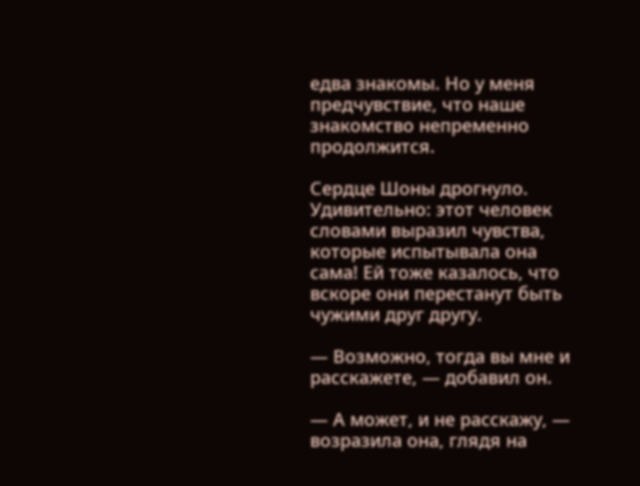едва знакомы. Но у меня предчувствие, что наше знакомство непременно продолжится.

Сердце Шоны дрогнуло. Удивительно: этот человек словами выразил чувства, которые испытывала она сама! Ей тоже казалось, что вскоре они перестанут быть чужими друг другу.

— Возможно, тогда вы мне и расскажете, — добавил он.

— А может, и не расскажу, — возразила она, глядя на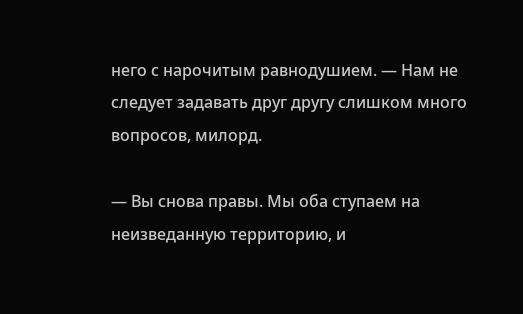него с нарочитым равнодушием. — Нам не следует задавать друг другу слишком много вопросов, милорд.

— Вы снова правы. Мы оба ступаем на неизведанную территорию, и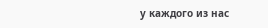у каждого из нас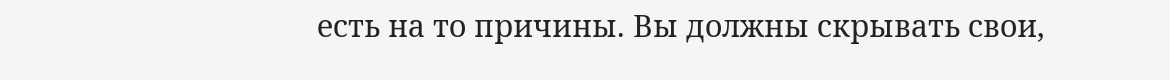есть на то причины. Вы должны скрывать свои,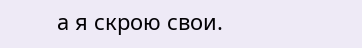а я скрою свои.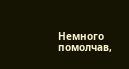Немного помолчав,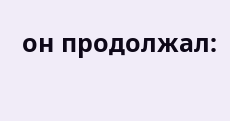он продолжал: